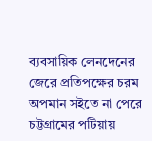ব্যবসায়িক লেনদেনের জেরে প্রতিপক্ষের চরম অপমান সইতে না পেরে চট্টগ্রামের পটিয়ায়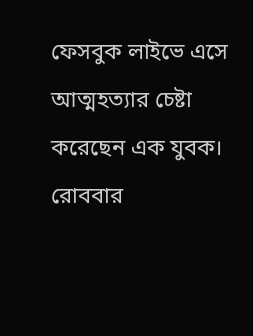ফেসবুক লাইভে এসে আত্মহত্যার চেষ্টা করেছেন এক যুবক।
রোববার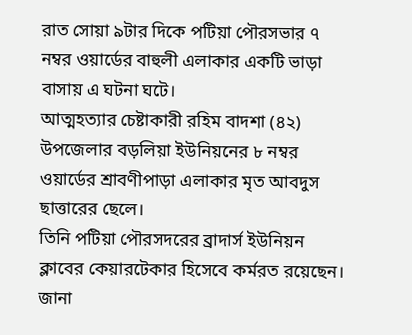রাত সোয়া ৯টার দিকে পটিয়া পৌরসভার ৭ নম্বর ওয়ার্ডের বাহুলী এলাকার একটি ভাড়া বাসায় এ ঘটনা ঘটে।
আত্মহত্যার চেষ্টাকারী রহিম বাদশা (৪২) উপজেলার বড়লিয়া ইউনিয়নের ৮ নম্বর ওয়ার্ডের শ্রাবণীপাড়া এলাকার মৃত আবদুস ছাত্তারের ছেলে।
তিনি পটিয়া পৌরসদরের ব্রাদার্স ইউনিয়ন ক্লাবের কেয়ারটেকার হিসেবে কর্মরত রয়েছেন।
জানা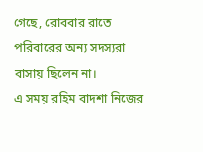গেছে, রোববার রাতে পরিবারের অন্য সদস্যরা বাসায় ছিলেন না।
এ সময় রহিম বাদশা নিজের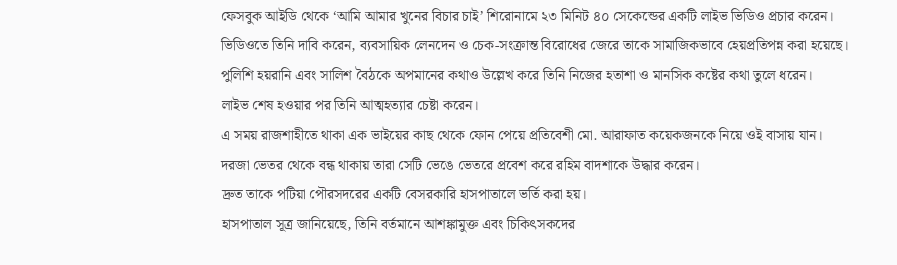ফেসবুক আইডি থেকে ‘আমি আমার খুনের বিচার চাই’ শিরোনামে ২৩ মিনিট ৪০ সেকেন্ডের একটি লাইভ ভিডিও প্রচার করেন।
ভিডিওতে তিনি দাবি করেন, ব্যবসায়িক লেনদেন ও চেক-সংক্রান্ত বিরোধের জেরে তাকে সামাজিকভাবে হেয়প্রতিপন্ন করা হয়েছে।
পুলিশি হয়রানি এবং সালিশ বৈঠকে অপমানের কথাও উল্লেখ করে তিনি নিজের হতাশা ও মানসিক কষ্টের কথা তুলে ধরেন।
লাইভ শেষ হওয়ার পর তিনি আত্মহত্যার চেষ্টা করেন।
এ সময় রাজশাহীতে থাকা এক ভাইয়ের কাছ থেকে ফোন পেয়ে প্রতিবেশী মো. আরাফাত কয়েকজনকে নিয়ে ওই বাসায় যান।
দরজা ভেতর থেকে বন্ধ থাকায় তারা সেটি ভেঙে ভেতরে প্রবেশ করে রহিম বাদশাকে উদ্ধার করেন।
দ্রুত তাকে পটিয়া পৌরসদরের একটি বেসরকারি হাসপাতালে ভর্তি করা হয়।
হাসপাতাল সূত্র জানিয়েছে, তিনি বর্তমানে আশঙ্কামুক্ত এবং চিকিৎসকদের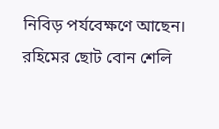নিবিড় পর্যবেক্ষণে আছেন।
রহিমের ছোট বোন শেলি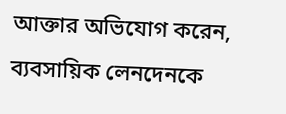আক্তার অভিযোগ করেন, ব্যবসায়িক লেনদেনকে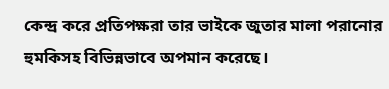কেন্দ্র করে প্রতিপক্ষরা তার ভাইকে জুতার মালা পরানোর হুমকিসহ বিভিন্নভাবে অপমান করেছে।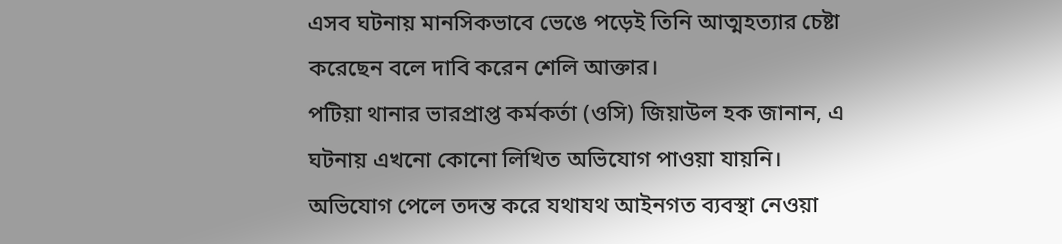এসব ঘটনায় মানসিকভাবে ভেঙে পড়েই তিনি আত্মহত্যার চেষ্টা করেছেন বলে দাবি করেন শেলি আক্তার।
পটিয়া থানার ভারপ্রাপ্ত কর্মকর্তা (ওসি) জিয়াউল হক জানান, এ ঘটনায় এখনো কোনো লিখিত অভিযোগ পাওয়া যায়নি।
অভিযোগ পেলে তদন্ত করে যথাযথ আইনগত ব্যবস্থা নেওয়া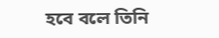হবে বলে তিনি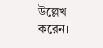উল্লেখ করেন।